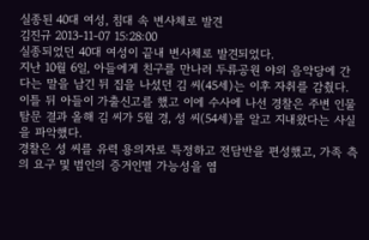실종된 40대 여성, 침대 속 변사체로 발견
김진규 2013-11-07 15:28:00
실종되었던 40대 여성이 끝내 변사체로 발견되었다.
지난 10월 6일, 아들에게 친구를 만나러 두류공원 야외 음악당에 간다는 말을 남긴 뒤 집을 나섰던 김 씨(45세)는 이후 자취를 감췄다.
이틀 뒤 아들이 가출신고를 했고 이에 수사에 나선 경찰은 주변 인물 탐문 결과 올해 김 씨가 5월 경, 성 씨(54세)를 알고 지내왔다는 사실을 파악했다.
경찰은 성 씨를 유력 용의자로 특정하고 전담반을 편성했고, 가족 측의 요구 및 범인의 증거인멸 가능성을 염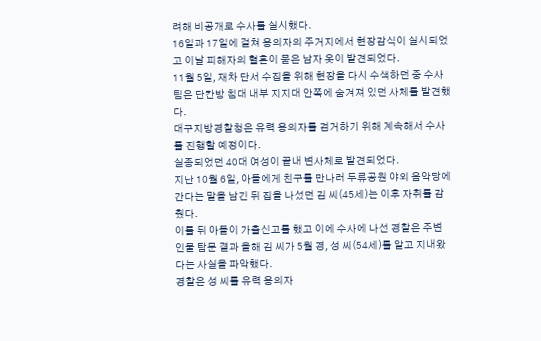려해 비공개로 수사를 실시했다.
16일과 17일에 걸쳐 용의자의 주거지에서 현장감식이 실시되었고 이날 피해자의 혈흔이 묻은 남자 옷이 발견되었다.
11월 5일, 재차 단서 수집을 위해 현장을 다시 수색하던 중 수사팀은 단칸방 침대 내부 지지대 안쪽에 숨겨져 있던 사체를 발견했다.
대구지방경찰청은 유력 용의자를 검거하기 위해 계속해서 수사를 진행할 예정이다.
실종되었던 40대 여성이 끝내 변사체로 발견되었다.
지난 10월 6일, 아들에게 친구를 만나러 두류공원 야외 음악당에 간다는 말을 남긴 뒤 집을 나섰던 김 씨(45세)는 이후 자취를 감췄다.
이틀 뒤 아들이 가출신고를 했고 이에 수사에 나선 경찰은 주변 인물 탐문 결과 올해 김 씨가 5월 경, 성 씨(54세)를 알고 지내왔다는 사실을 파악했다.
경찰은 성 씨를 유력 용의자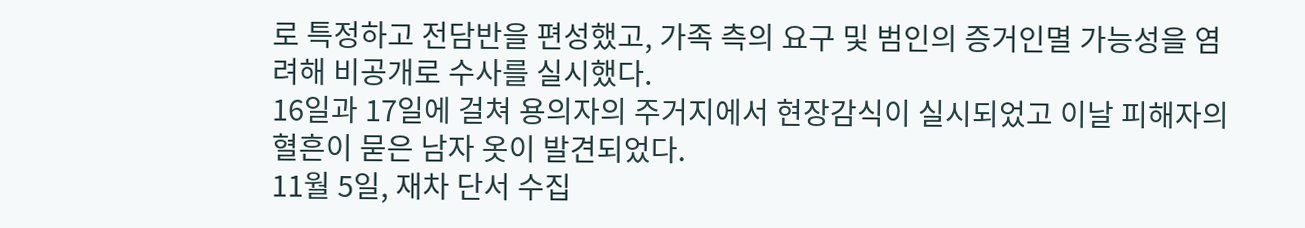로 특정하고 전담반을 편성했고, 가족 측의 요구 및 범인의 증거인멸 가능성을 염려해 비공개로 수사를 실시했다.
16일과 17일에 걸쳐 용의자의 주거지에서 현장감식이 실시되었고 이날 피해자의 혈흔이 묻은 남자 옷이 발견되었다.
11월 5일, 재차 단서 수집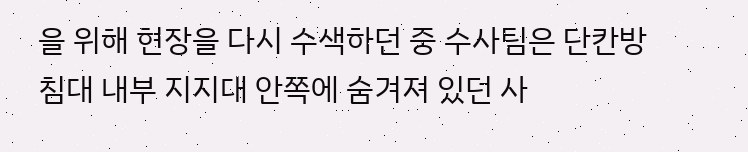을 위해 현장을 다시 수색하던 중 수사팀은 단칸방 침대 내부 지지대 안쪽에 숨겨져 있던 사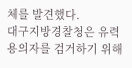체를 발견했다.
대구지방경찰청은 유력 용의자를 검거하기 위해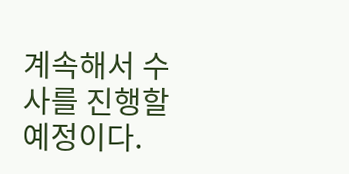계속해서 수사를 진행할 예정이다.